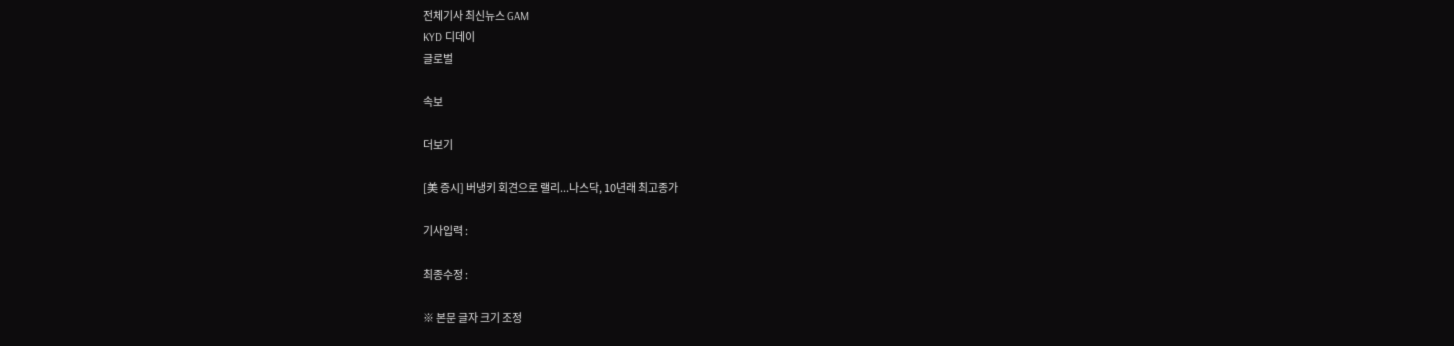전체기사 최신뉴스 GAM
KYD 디데이
글로벌

속보

더보기

[美 증시] 버냉키 회견으로 랠리...나스닥, 10년래 최고종가

기사입력 :

최종수정 :

※ 본문 글자 크기 조정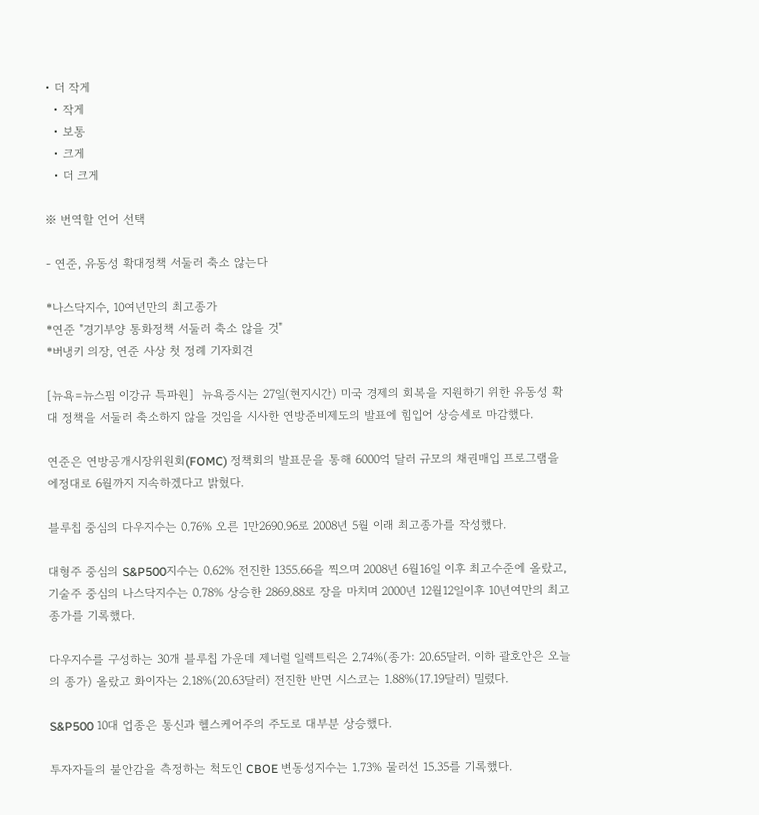• 더 작게
  • 작게
  • 보통
  • 크게
  • 더 크게

※ 번역할 언어 선택

- 연준, 유동성 확대정책 서둘러 축소 않는다

*나스닥지수, 10여년만의 최고종가
*연준 "경기부양 통화정책 서둘러 축소 않을 것"
*버냉키 의장, 연준 사상 첫 정례 기자회견

[뉴욕=뉴스핌 이강규 특파원]  뉴욕증시는 27일(현지시간) 미국 경제의 회복을 지원하기 위한 유동성 확대 정책을 서둘러 축소하지 않을 것임을 시사한 연방준비제도의 발표에 힘입어 상승세로 마감했다.

연준은 연방공개시장위원회(FOMC) 정책회의 발표문을 통해 6000억 달러 규모의 채권매입 프로그램을 에정대로 6월까지 지속하겠다고 밝혔다.

블루칩 중심의 다우지수는 0.76% 오른 1만2690.96로 2008년 5월 이래 최고종가를 작성했다.

대형주 중심의 S&P500지수는 0.62% 전진한 1355.66을 찍으며 2008년 6월16일 이후 최고수준에 올랐고, 기술주 중심의 나스닥지수는 0.78% 상승한 2869.88로 장을 마치며 2000년 12월12일이후 10년여만의 최고종가를 기록했다.

다우지수를 구성하는 30개 블루칩 가운데 제너럴 일렉트릭은 2.74%(종가: 20.65달러. 이하 괄호안은 오늘의 종가) 올랐고 화이자는 2.18%(20.63달러) 전진한 반면 시스코는 1.88%(17.19달러) 밀렸다.

S&P500 10대 업종은 통신과 헬스케어주의 주도로 대부분 상승했다.

투자자들의 불안감을 측정하는 척도인 CBOE 변동성지수는 1.73% 물러선 15.35를 기록했다.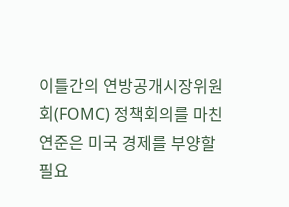이틀간의 연방공개시장위원회(FOMC) 정책회의를 마친 연준은 미국 경제를 부양할 필요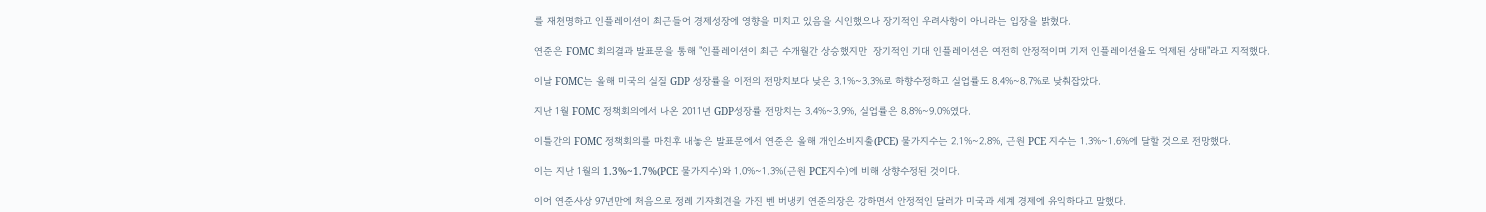를 재천명하고 인플레이션이 최근들어 경제성장에 영향을 미치고 있음을 시인했으나 장기적인 우려사항이 아니라는 입장을 밝혔다.

연준은 FOMC 회의결과 발표문을 통해 "인플레이션이 최근 수개월간 상승했지만  장기적인 기대 인플레이션은 여전히 안정적이며 기저 인플레이션율도 억제된 상태"라고 지적했다.

이날 FOMC는 올해 미국의 실질 GDP 성장률을 이전의 전망치보다 낮은 3.1%~3.3%로 하향수정하고 실업률도 8.4%~8.7%로 낮춰잡았다.

지난 1월 FOMC 정책회의에서 나온 2011년 GDP성장률 전망치는 3.4%~3.9%, 실업률은 8.8%~9.0%였다.

이틀간의 FOMC 정책회의를 마친후 내놓은 발표문에서 연준은 올해 개인소비지출(PCE) 물가지수는 2.1%~2.8%, 근원 PCE 지수는 1.3%~1.6%에 달할 것으로 전망했다.

이는 지난 1월의 1.3%~1.7%(PCE 물가지수)와 1.0%~1.3%(근원 PCE지수)에 비해 상향수정된 것이다.

이어 연준사상 97년만에 처음으로 정례 기자회견을 가진 벤 버냉키 연준의장은 강하면서 안정적인 달러가 미국과 세계 경제에 유익하다고 말했다.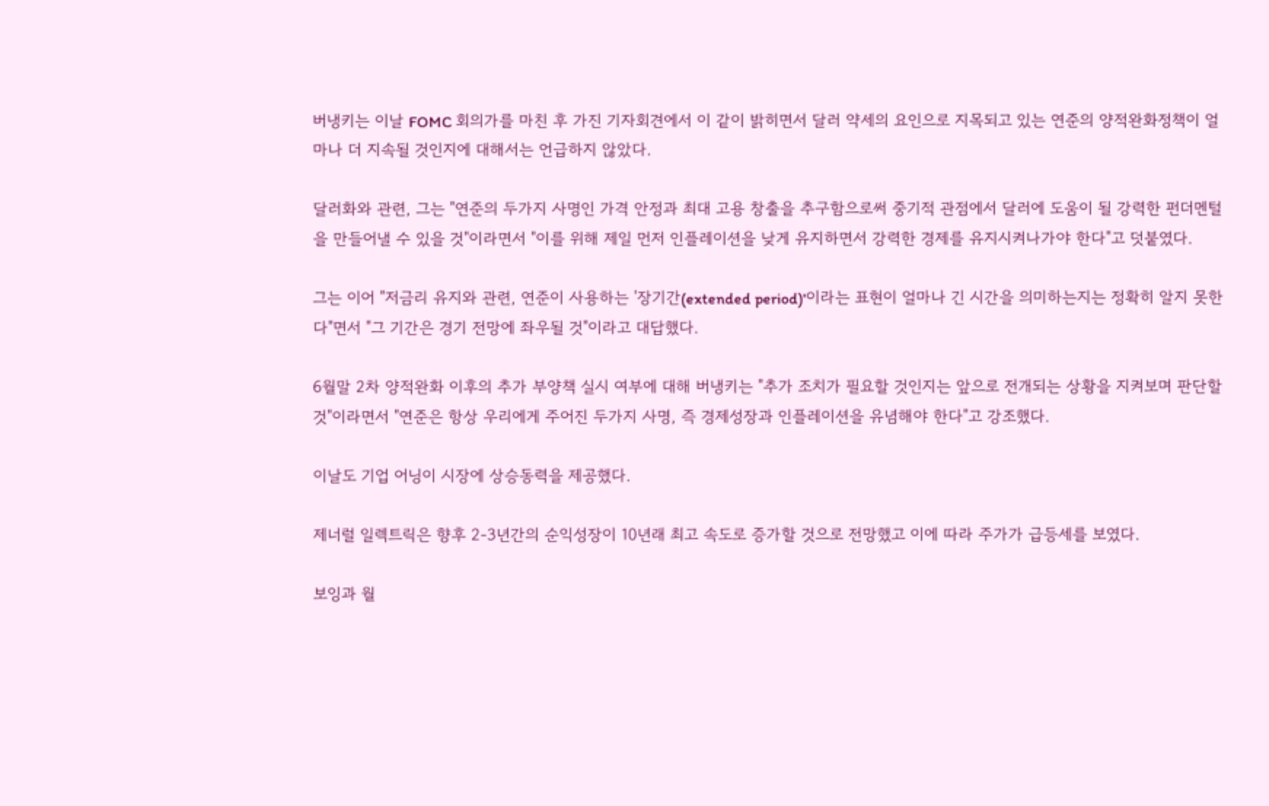버냉키는 이날 FOMC 회의가를 마친 후 가진 기자회견에서 이 같이 밝히면서 달러 약세의 요인으로 지목되고 있는 연준의 양적완화정책이 얼마나 더 지속될 것인지에 대해서는 언급하지 않았다.

달러화와 관련, 그는 "연준의 두가지 사명인 가격 안정과 최대 고용 창출을 추구함으로써 중기적 관점에서 달러에 도움이 될 강력한 펀더멘털을 만들어낼 수 있을 것"이라면서 "이를 위해 제일 먼저 인플레이션을 낮게 유지하면서 강력한 경제를 유지시켜나가야 한다"고 덧붙였다.

그는 이어 "저금리 유지와 관련, 연준이 사용하는 '장기간(extended period)'이라는 표현이 얼마나 긴 시간을 의미하는지는 정확히 알지 못한다"면서 "그 기간은 경기 전망에 좌우될 것"이라고 대답했다.

6월말 2차 양적완화 이후의 추가 부양책 실시 여부에 대해 버냉키는 "추가 조치가 필요할 것인지는 앞으로 전개되는 상황을 지켜보며 판단할 것"이라면서 "연준은 항상 우리에게 주어진 두가지 사명, 즉 경제성장과 인플레이션을 유념해야 한다"고 강조했다.

이날도 기업 어닝이 시장에 상승동력을 제공했다.

제너럴 일렉트릭은 향후 2-3년간의 순익성장이 10년래 최고 속도로 증가할 것으로 전망했고 이에 따라 주가가 급등세를 보였다.

보잉과 월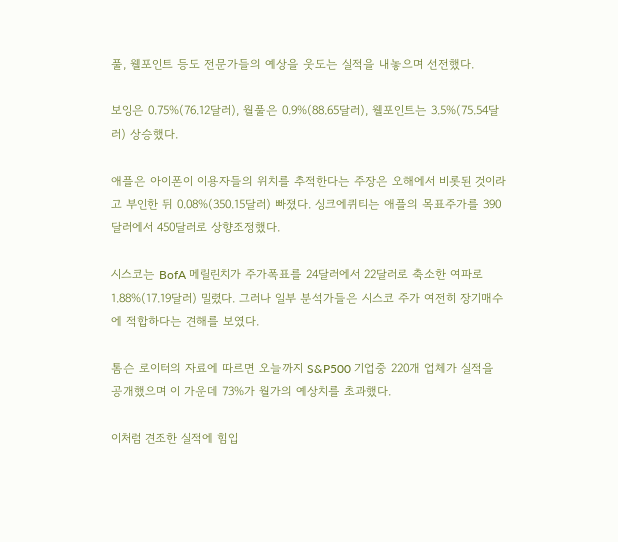풀, 웰포인트 등도 전문가들의 예상을 웃도는 실적을 내놓으며 선전했다.

보잉은 0.75%(76.12달러), 월풀은 0.9%(88.65달러), 웰포인트는 3.5%(75.54달러) 상승했다.

애플은 아이폰이 이용자들의 위치를 추적한다는 주장은 오해에서 비롯된 것이라고 부인한 뒤 0.08%(350.15달러) 빠졌다. 싱크에퀴티는 애플의 목표주가를 390달러에서 450달러로 상향조정했다.

시스코는 BofA 메릴린치가 주가폭표를 24달러에서 22달러로 축소한 여파로 1.88%(17.19달러) 밀렸다. 그러나 일부 분석가들은 시스코 주가 여전히 장기매수에 적합하다는 견해를 보였다.

톰슨 로이터의 자료에 따르면 오늘까지 S&P500 기업중 220개 업체가 실적을 공개했으며 이 가운데 73%가 월가의 예상치를 초과했다.

이처럼 견조한 실적에 힘입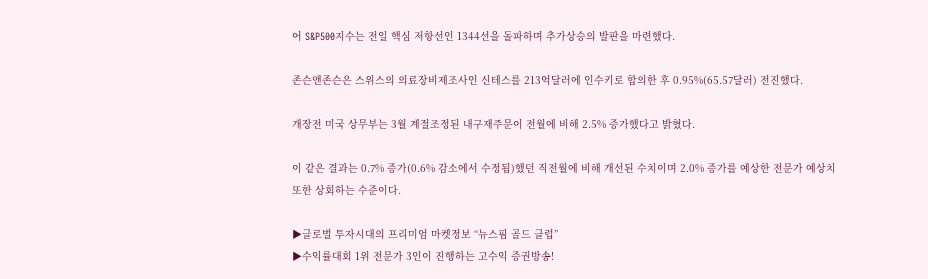어 S&P500지수는 전일 핵심 저항선인 1344선을 돌파하며 추가상승의 발판을 마련했다.

존슨앤존슨은 스위스의 의료장비제조사인 신테스를 213억달러에 인수키로 합의한 후 0.95%(65.57달러) 전진했다.

개장전 미국 상무부는 3월 계절조정된 내구재주문이 전월에 비해 2.5% 증가했다고 밝혔다.

이 같은 결과는 0.7% 증가(0.6% 감소에서 수정됨)했던 직전월에 비해 개선된 수치이며 2.0% 증가를 예상한 전문가 예상치 또한 상회하는 수준이다.

▶글로벌 투자시대의 프리미엄 마켓정보 “뉴스핌 골드 클럽”
▶수익률대회 1위 전문가 3인이 진행하는 고수익 증권방송!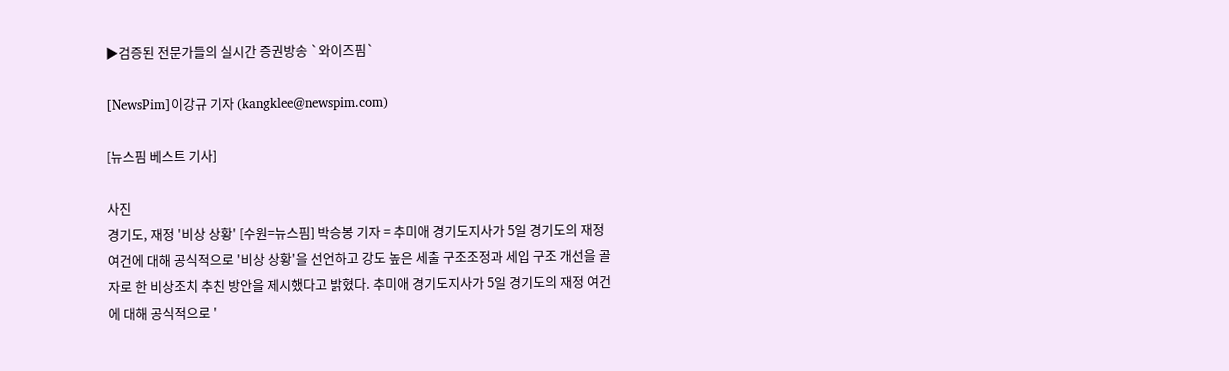▶검증된 전문가들의 실시간 증권방송 `와이즈핌`

[NewsPim]이강규 기자 (kangklee@newspim.com)

[뉴스핌 베스트 기사]

사진
경기도, 재정 '비상 상황' [수원=뉴스핌] 박승봉 기자 = 추미애 경기도지사가 5일 경기도의 재정 여건에 대해 공식적으로 '비상 상황'을 선언하고 강도 높은 세출 구조조정과 세입 구조 개선을 골자로 한 비상조치 추친 방안을 제시했다고 밝혔다. 추미애 경기도지사가 5일 경기도의 재정 여건에 대해 공식적으로 '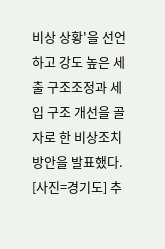비상 상황'을 선언하고 강도 높은 세출 구조조정과 세입 구조 개선을 골자로 한 비상조치 방안을 발표했다. [사진=경기도] 추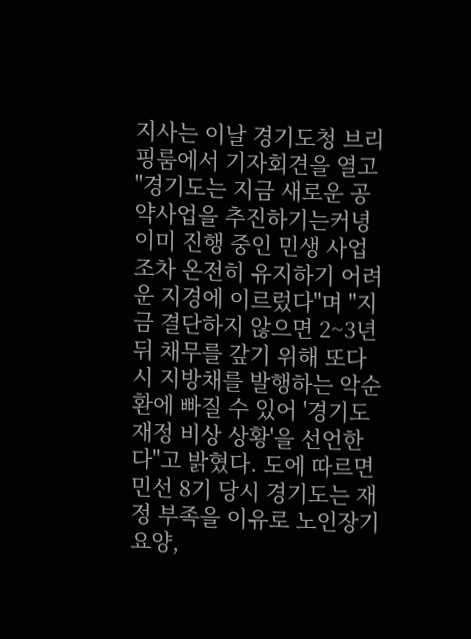지사는 이날 경기도청 브리핑룸에서 기자회견을 열고 "경기도는 지금 새로운 공약사업을 추진하기는커녕 이미 진행 중인 민생 사업조차 온전히 유지하기 어려운 지경에 이르렀다"며 "지금 결단하지 않으면 2~3년 뒤 채무를 갚기 위해 또다시 지방채를 발행하는 악순환에 빠질 수 있어 '경기도 재정 비상 상황'을 선언한다"고 밝혔다. 도에 따르면 민선 8기 당시 경기도는 재정 부족을 이유로 노인장기요양,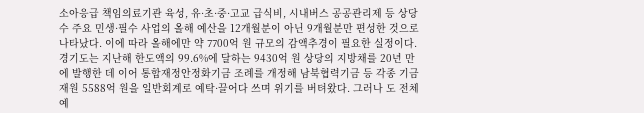소아응급 책임의료기관 육성, 유·초·중·고교 급식비, 시내버스 공공관리제 등 상당수 주요 민생·필수 사업의 올해 예산을 12개월분이 아닌 9개월분만 편성한 것으로 나타났다. 이에 따라 올해에만 약 7700억 원 규모의 감액추경이 필요한 실정이다. 경기도는 지난해 한도액의 99.6%에 달하는 9430억 원 상당의 지방채를 20년 만에 발행한 데 이어 통합재정안정화기금 조례를 개정해 남북협력기금 등 각종 기금 재원 5588억 원을 일반회계로 예탁·끌어다 쓰며 위기를 버텨왔다. 그러나 도 전체 예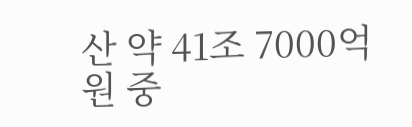산 약 41조 7000억 원 중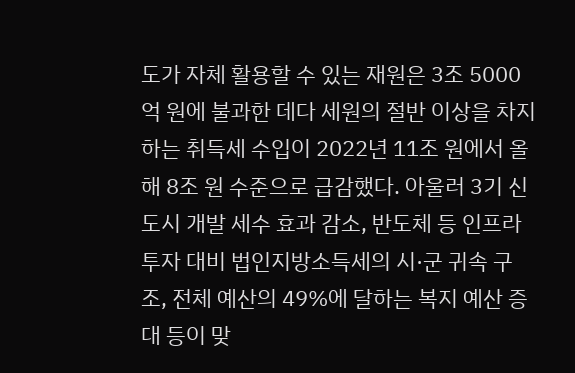도가 자체 활용할 수 있는 재원은 3조 5000억 원에 불과한 데다 세원의 절반 이상을 차지하는 취득세 수입이 2022년 11조 원에서 올해 8조 원 수준으로 급감했다. 아울러 3기 신도시 개발 세수 효과 감소, 반도체 등 인프라 투자 대비 법인지방소득세의 시·군 귀속 구조, 전체 예산의 49%에 달하는 복지 예산 증대 등이 맞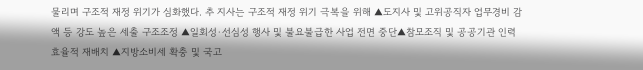물리며 구조적 재정 위기가 심화했다. 추 지사는 구조적 재정 위기 극복을 위해 ▲도지사 및 고위공직자 업무경비 감액 등 강도 높은 세출 구조조정 ▲일회성·선심성 행사 및 불요불급한 사업 전면 중단▲참모조직 및 공공기관 인력 효율적 재배치 ▲지방소비세 확충 및 국고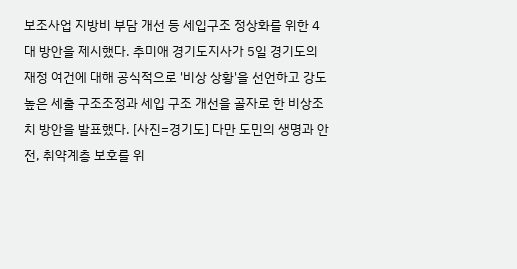보조사업 지방비 부담 개선 등 세입구조 정상화를 위한 4대 방안을 제시했다. 추미애 경기도지사가 5일 경기도의 재정 여건에 대해 공식적으로 '비상 상황'을 선언하고 강도 높은 세출 구조조정과 세입 구조 개선을 골자로 한 비상조치 방안을 발표했다. [사진=경기도] 다만 도민의 생명과 안전, 취약계층 보호를 위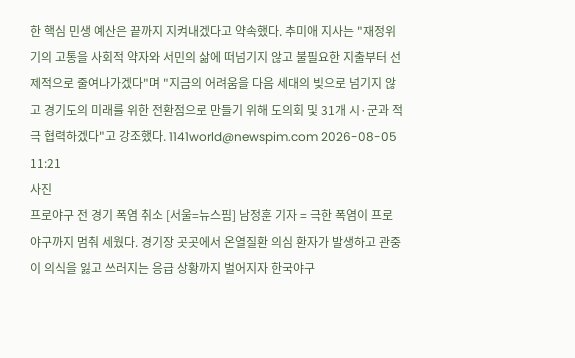한 핵심 민생 예산은 끝까지 지켜내겠다고 약속했다. 추미애 지사는 "재정위기의 고통을 사회적 약자와 서민의 삶에 떠넘기지 않고 불필요한 지출부터 선제적으로 줄여나가겠다"며 "지금의 어려움을 다음 세대의 빚으로 넘기지 않고 경기도의 미래를 위한 전환점으로 만들기 위해 도의회 및 31개 시·군과 적극 협력하겠다"고 강조했다. 1141world@newspim.com 2026-08-05 11:21
사진
프로야구 전 경기 폭염 취소 [서울=뉴스핌] 남정훈 기자 = 극한 폭염이 프로야구까지 멈춰 세웠다. 경기장 곳곳에서 온열질환 의심 환자가 발생하고 관중이 의식을 잃고 쓰러지는 응급 상황까지 벌어지자 한국야구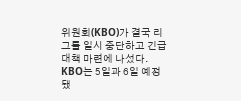위원회(KBO)가 결국 리그를 일시 중단하고 긴급 대책 마련에 나섰다. KBO는 5일과 6일 예정됐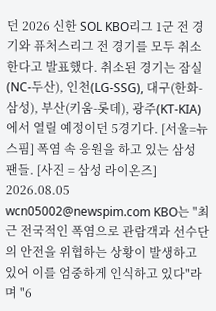던 2026 신한 SOL KBO리그 1군 전 경기와 퓨처스리그 전 경기를 모두 취소한다고 발표했다. 취소된 경기는 잠실(NC-두산), 인천(LG-SSG), 대구(한화-삼성), 부산(키움-롯데), 광주(KT-KIA)에서 열릴 예정이던 5경기다. [서울=뉴스핌] 폭염 속 응원을 하고 있는 삼성 팬들. [사진 = 삼성 라이온즈] 2026.08.05 wcn05002@newspim.com KBO는 "최근 전국적인 폭염으로 관람객과 선수단의 안전을 위협하는 상황이 발생하고 있어 이를 엄중하게 인식하고 있다"라며 "6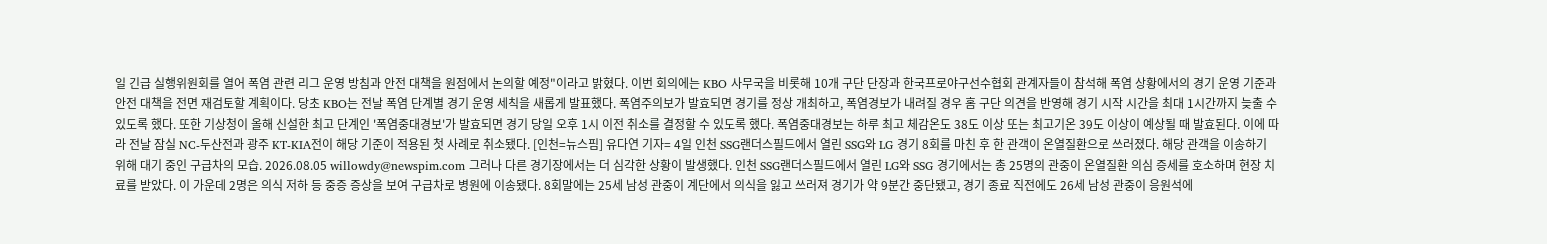일 긴급 실행위원회를 열어 폭염 관련 리그 운영 방침과 안전 대책을 원점에서 논의할 예정"이라고 밝혔다. 이번 회의에는 KBO 사무국을 비롯해 10개 구단 단장과 한국프로야구선수협회 관계자들이 참석해 폭염 상황에서의 경기 운영 기준과 안전 대책을 전면 재검토할 계획이다. 당초 KBO는 전날 폭염 단계별 경기 운영 세칙을 새롭게 발표했다. 폭염주의보가 발효되면 경기를 정상 개최하고, 폭염경보가 내려질 경우 홈 구단 의견을 반영해 경기 시작 시간을 최대 1시간까지 늦출 수 있도록 했다. 또한 기상청이 올해 신설한 최고 단계인 '폭염중대경보'가 발효되면 경기 당일 오후 1시 이전 취소를 결정할 수 있도록 했다. 폭염중대경보는 하루 최고 체감온도 38도 이상 또는 최고기온 39도 이상이 예상될 때 발효된다. 이에 따라 전날 잠실 NC-두산전과 광주 KT-KIA전이 해당 기준이 적용된 첫 사례로 취소됐다. [인천=뉴스핌] 유다연 기자= 4일 인천 SSG랜더스필드에서 열린 SSG와 LG 경기 8회를 마친 후 한 관객이 온열질환으로 쓰러졌다. 해당 관객을 이송하기 위해 대기 중인 구급차의 모습. 2026.08.05 willowdy@newspim.com 그러나 다른 경기장에서는 더 심각한 상황이 발생했다. 인천 SSG랜더스필드에서 열린 LG와 SSG 경기에서는 총 25명의 관중이 온열질환 의심 증세를 호소하며 현장 치료를 받았다. 이 가운데 2명은 의식 저하 등 중증 증상을 보여 구급차로 병원에 이송됐다. 8회말에는 25세 남성 관중이 계단에서 의식을 잃고 쓰러져 경기가 약 9분간 중단됐고, 경기 종료 직전에도 26세 남성 관중이 응원석에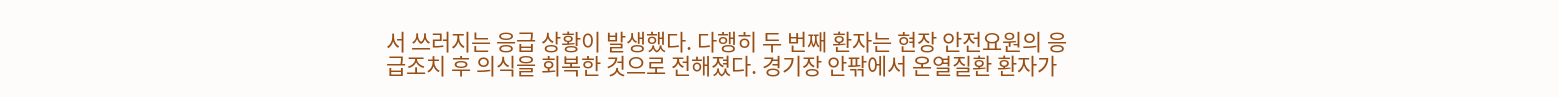서 쓰러지는 응급 상황이 발생했다. 다행히 두 번째 환자는 현장 안전요원의 응급조치 후 의식을 회복한 것으로 전해졌다. 경기장 안팎에서 온열질환 환자가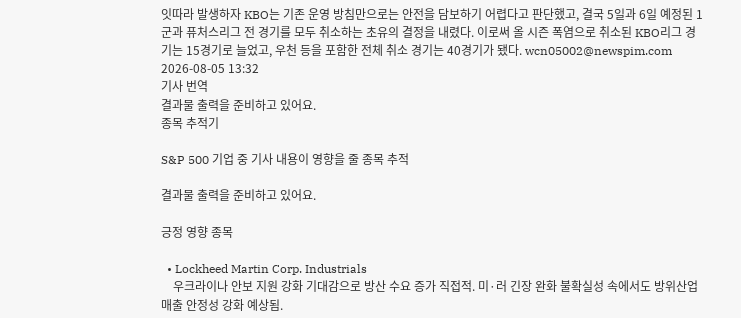잇따라 발생하자 KBO는 기존 운영 방침만으로는 안전을 담보하기 어렵다고 판단했고, 결국 5일과 6일 예정된 1군과 퓨처스리그 전 경기를 모두 취소하는 초유의 결정을 내렸다. 이로써 올 시즌 폭염으로 취소된 KBO리그 경기는 15경기로 늘었고, 우천 등을 포함한 전체 취소 경기는 40경기가 됐다. wcn05002@newspim.com 2026-08-05 13:32
기사 번역
결과물 출력을 준비하고 있어요.
종목 추적기

S&P 500 기업 중 기사 내용이 영향을 줄 종목 추적

결과물 출력을 준비하고 있어요.

긍정 영향 종목

  • Lockheed Martin Corp. Industrials
    우크라이나 안보 지원 강화 기대감으로 방산 수요 증가 직접적. 미·러 긴장 완화 불확실성 속에서도 방위산업 매출 안정성 강화 예상됨.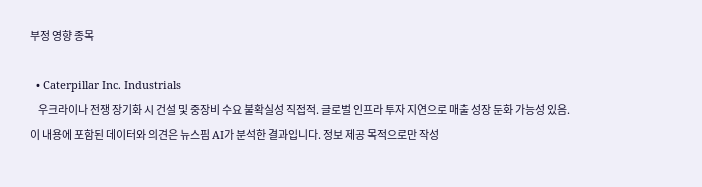부정 영향 종목

  • Caterpillar Inc. Industrials
    우크라이나 전쟁 장기화 시 건설 및 중장비 수요 불확실성 직접적. 글로벌 인프라 투자 지연으로 매출 성장 둔화 가능성 있음.
이 내용에 포함된 데이터와 의견은 뉴스핌 AI가 분석한 결과입니다. 정보 제공 목적으로만 작성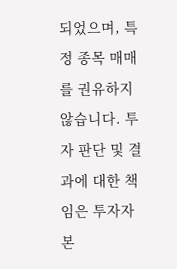되었으며, 특정 종목 매매를 권유하지 않습니다. 투자 판단 및 결과에 대한 책임은 투자자 본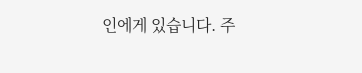인에게 있습니다. 주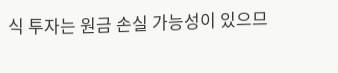식 투자는 원금 손실 가능성이 있으므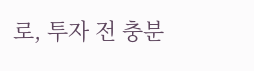로, 투자 전 충분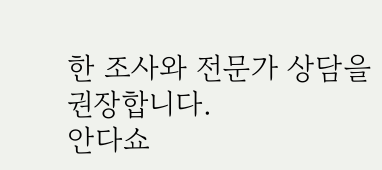한 조사와 전문가 상담을 권장합니다.
안다쇼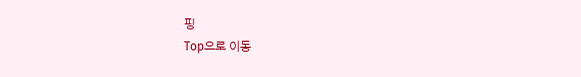핑
Top으로 이동